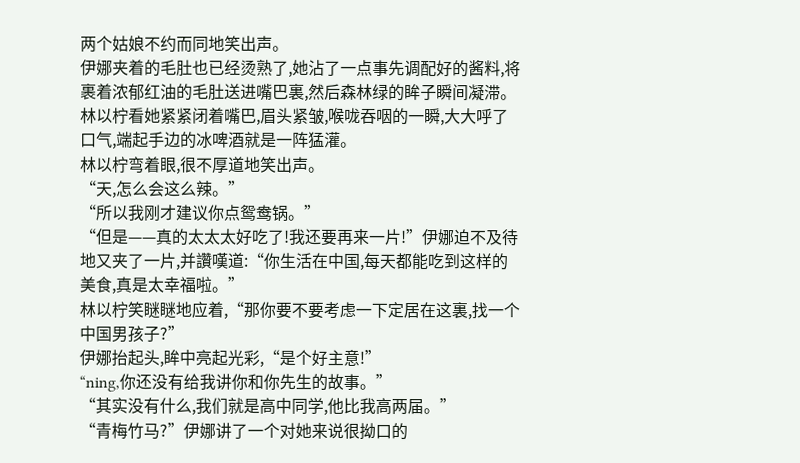两个姑娘不约而同地笑出声。
伊娜夹着的毛肚也已经烫熟了,她沾了一点事先调配好的酱料,将裹着浓郁红油的毛肚送进嘴巴裏,然后森林绿的眸子瞬间凝滞。
林以柠看她紧紧闭着嘴巴,眉头紧皱,喉咙吞咽的一瞬,大大呼了口气,端起手边的冰啤酒就是一阵猛灌。
林以柠弯着眼,很不厚道地笑出声。
“天,怎么会这么辣。”
“所以我刚才建议你点鸳鸯锅。”
“但是——真的太太太好吃了!我还要再来一片!”伊娜迫不及待地又夹了一片,并讚嘆道:“你生活在中国,每天都能吃到这样的美食,真是太幸福啦。”
林以柠笑瞇瞇地应着,“那你要不要考虑一下定居在这裏,找一个中国男孩子?”
伊娜抬起头,眸中亮起光彩,“是个好主意!”
“ning,你还没有给我讲你和你先生的故事。”
“其实没有什么,我们就是高中同学,他比我高两届。”
“青梅竹马?”伊娜讲了一个对她来说很拗口的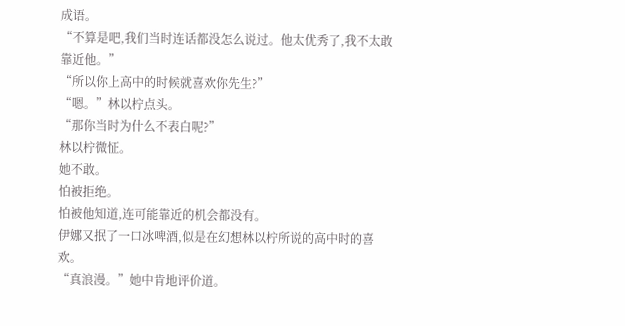成语。
“不算是吧,我们当时连话都没怎么说过。他太优秀了,我不太敢靠近他。”
“所以你上高中的时候就喜欢你先生?”
“嗯。”林以柠点头。
“那你当时为什么不表白呢?”
林以柠微怔。
她不敢。
怕被拒绝。
怕被他知道,连可能靠近的机会都没有。
伊娜又抿了一口冰啤酒,似是在幻想林以柠所说的高中时的喜欢。
“真浪漫。”她中肯地评价道。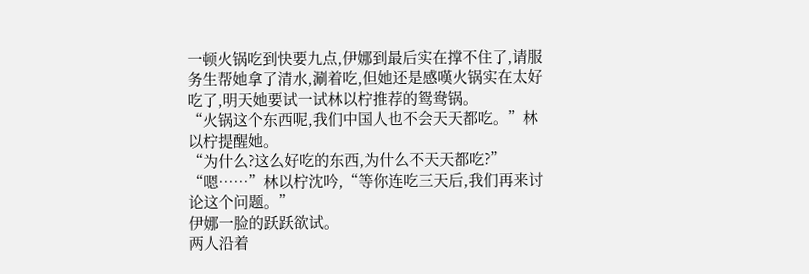一顿火锅吃到快要九点,伊娜到最后实在撑不住了,请服务生帮她拿了清水,涮着吃,但她还是感嘆火锅实在太好吃了,明天她要试一试林以柠推荐的鸳鸯锅。
“火锅这个东西呢,我们中国人也不会天天都吃。”林以柠提醒她。
“为什么?这么好吃的东西,为什么不天天都吃?”
“嗯……”林以柠沈吟,“等你连吃三天后,我们再来讨论这个问题。”
伊娜一脸的跃跃欲试。
两人沿着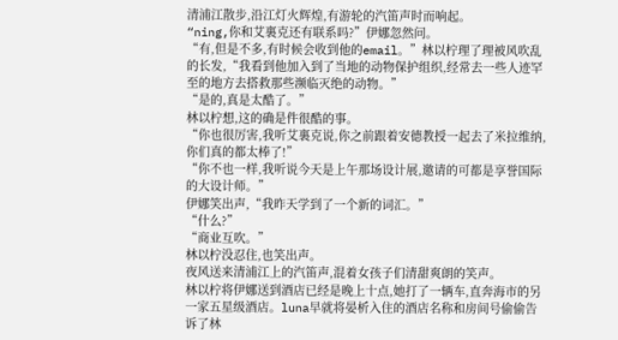清浦江散步,沿江灯火辉煌,有游轮的汽笛声时而响起。
“ning,你和艾裏克还有联系吗?”伊娜忽然问。
“有,但是不多,有时候会收到他的email。”林以柠理了理被风吹乱的长发,“我看到他加入到了当地的动物保护组织,经常去一些人迹罕至的地方去搭救那些濒临灭绝的动物。”
“是的,真是太酷了。”
林以柠想,这的确是件很酷的事。
“你也很厉害,我听艾裏克说,你之前跟着安德教授一起去了米拉维纳,你们真的都太棒了!”
“你不也一样,我听说今天是上午那场设计展,邀请的可都是享誉国际的大设计师。”
伊娜笑出声,“我昨天学到了一个新的词汇。”
“什么?”
“商业互吹。”
林以柠没忍住,也笑出声。
夜风送来清浦江上的汽笛声,混着女孩子们清甜爽朗的笑声。
林以柠将伊娜送到酒店已经是晚上十点,她打了一辆车,直奔海市的另一家五星级酒店。luna早就将晏析入住的酒店名称和房间号偷偷告诉了林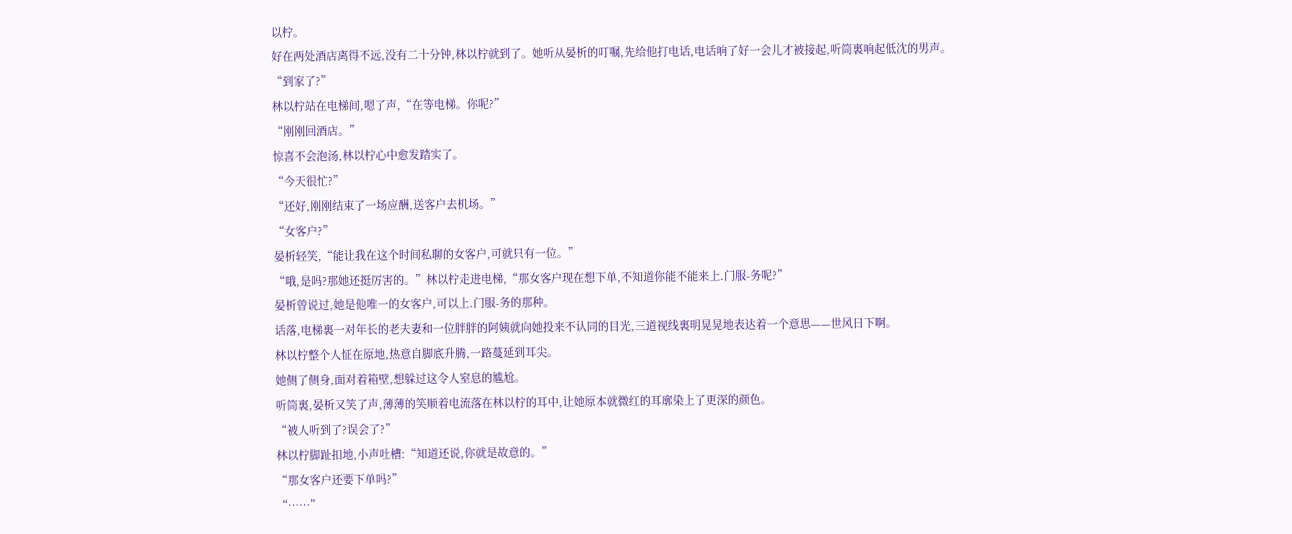以柠。
好在两处酒店离得不远,没有二十分钟,林以柠就到了。她听从晏析的叮嘱,先给他打电话,电话响了好一会儿才被接起,听筒裏响起低沈的男声。
“到家了?”
林以柠站在电梯间,嗯了声,“在等电梯。你呢?”
“刚刚回酒店。”
惊喜不会泡汤,林以柠心中愈发踏实了。
“今天很忙?”
“还好,刚刚结束了一场应酬,送客户去机场。”
“女客户?”
晏析轻笑,“能让我在这个时间私聊的女客户,可就只有一位。”
“哦,是吗?那她还挺厉害的。”林以柠走进电梯,“那女客户现在想下单,不知道你能不能来上.门服-务呢?”
晏析曾说过,她是他唯一的女客户,可以上.门服-务的那种。
话落,电梯裏一对年长的老夫妻和一位胖胖的阿姨就向她投来不认同的目光,三道视线裏明晃晃地表达着一个意思——世风日下啊。
林以柠整个人怔在原地,热意自脚底升腾,一路蔓延到耳尖。
她侧了侧身,面对着箱壁,想躲过这令人窒息的尴尬。
听筒裏,晏析又笑了声,薄薄的笑顺着电流落在林以柠的耳中,让她原本就微红的耳廓染上了更深的颜色。
“被人听到了?误会了?”
林以柠脚趾扣地,小声吐槽:“知道还说,你就是故意的。”
“那女客户还要下单吗?”
“……”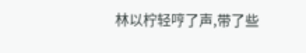林以柠轻哼了声,带了些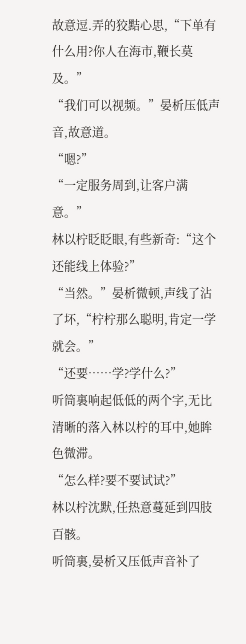故意逗.弄的狡黠心思,“下单有什么用?你人在海市,鞭长莫及。”
“我们可以视频。”晏析压低声音,故意道。
“嗯?”
“一定服务周到,让客户满意。”
林以柠眨眨眼,有些新奇:“这个还能线上体验?”
“当然。”晏析微顿,声线了沾了坏,“柠柠那么聪明,肯定一学就会。”
“还要……学?学什么?”
听筒裏响起低低的两个字,无比清晰的落入林以柠的耳中,她眸色微滞。
“怎么样?要不要试试?”
林以柠沈默,任热意蔓延到四肢百骸。
听筒裏,晏析又压低声音补了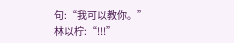句:“我可以教你。”
林以柠:“!!!”